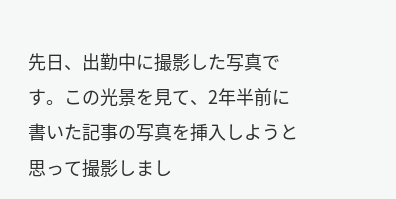先日、出勤中に撮影した写真です。この光景を見て、2年半前に書いた記事の写真を挿入しようと思って撮影しまし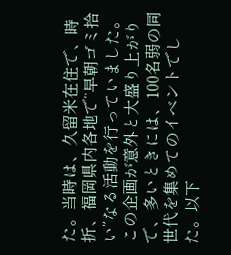た。当時は、久留米在住で、時折、福岡県内各地で“早朝ゴミ拾い”なる活動を行っていました。この企画が意外と大盛り上がりで、多いときには、100名弱の同世代を集めてのイベントでした。以下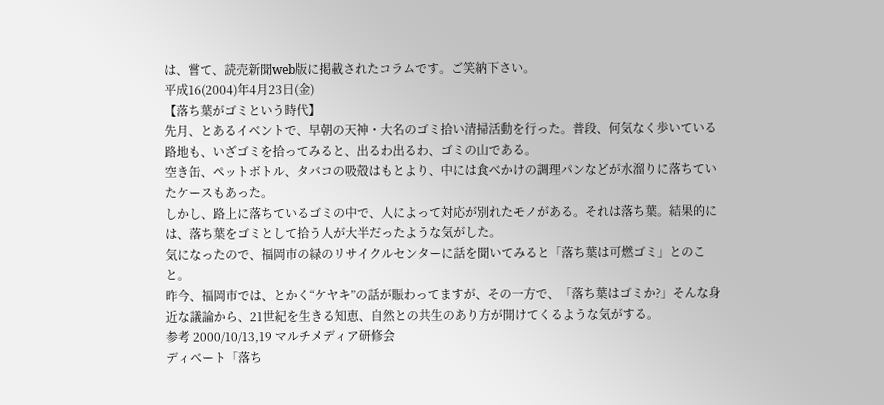は、嘗て、読売新聞web版に掲載されたコラムです。ご笑納下さい。
平成16(2004)年4月23日(金)
【落ち葉がゴミという時代】
先月、とあるイベントで、早朝の天神・大名のゴミ拾い清掃活動を行った。普段、何気なく歩いている路地も、いざゴミを拾ってみると、出るわ出るわ、ゴミの山である。
空き缶、ペットボトル、タバコの吸殻はもとより、中には食べかけの調理パンなどが水溜りに落ちていたケースもあった。
しかし、路上に落ちているゴミの中で、人によって対応が別れたモノがある。それは落ち葉。結果的には、落ち葉をゴミとして拾う人が大半だったような気がした。
気になったので、福岡市の緑のリサイクルセンターに話を聞いてみると「落ち葉は可燃ゴミ」とのこと。
昨今、福岡市では、とかく“ケヤキ”の話が賑わってますが、その一方で、「落ち葉はゴミか?」そんな身近な議論から、21世紀を生きる知恵、自然との共生のあり方が開けてくるような気がする。
参考 2000/10/13,19 マルチメディア研修会
ディベート「落ち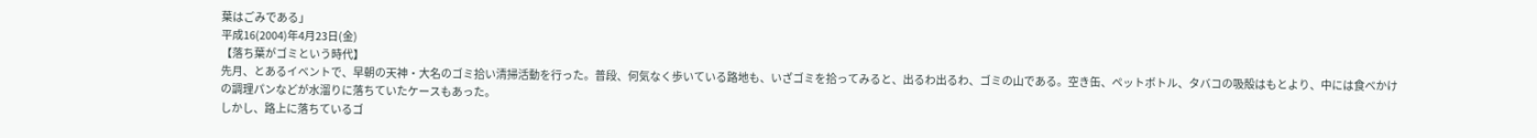葉はごみである」
平成16(2004)年4月23日(金)
【落ち葉がゴミという時代】
先月、とあるイベントで、早朝の天神・大名のゴミ拾い清掃活動を行った。普段、何気なく歩いている路地も、いざゴミを拾ってみると、出るわ出るわ、ゴミの山である。空き缶、ペットボトル、タバコの吸殻はもとより、中には食べかけの調理パンなどが水溜りに落ちていたケースもあった。
しかし、路上に落ちているゴ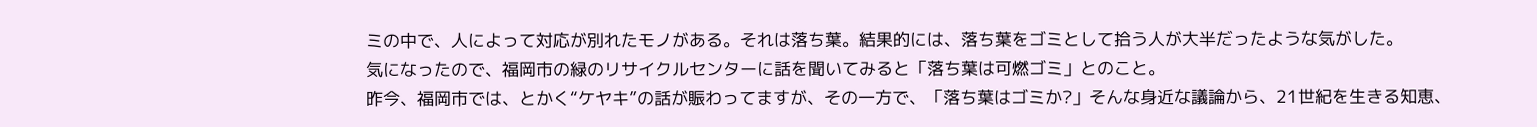ミの中で、人によって対応が別れたモノがある。それは落ち葉。結果的には、落ち葉をゴミとして拾う人が大半だったような気がした。
気になったので、福岡市の緑のリサイクルセンターに話を聞いてみると「落ち葉は可燃ゴミ」とのこと。
昨今、福岡市では、とかく“ケヤキ”の話が賑わってますが、その一方で、「落ち葉はゴミか?」そんな身近な議論から、21世紀を生きる知恵、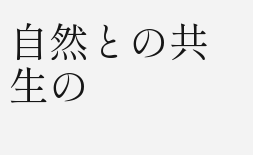自然との共生の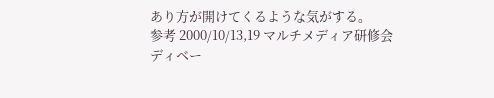あり方が開けてくるような気がする。
参考 2000/10/13,19 マルチメディア研修会
ディベー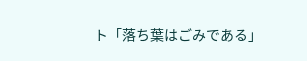ト「落ち葉はごみである」